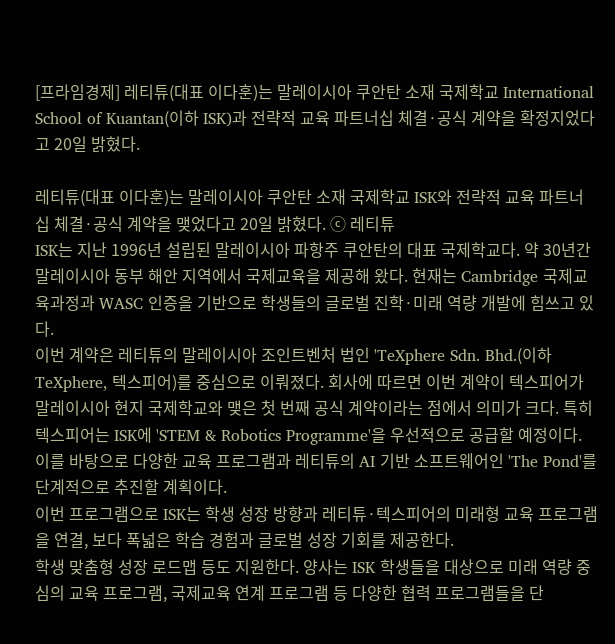[프라임경제] 레티튜(대표 이다훈)는 말레이시아 쿠안탄 소재 국제학교 International School of Kuantan(이하 ISK)과 전략적 교육 파트너십 체결·공식 계약을 확정지었다고 20일 밝혔다.

레티튜(대표 이다훈)는 말레이시아 쿠안탄 소재 국제학교 ISK와 전략적 교육 파트너십 체결·공식 계약을 맺었다고 20일 밝혔다. ⓒ 레티튜
ISK는 지난 1996년 설립된 말레이시아 파항주 쿠안탄의 대표 국제학교다. 약 30년간 말레이시아 동부 해안 지역에서 국제교육을 제공해 왔다. 현재는 Cambridge 국제교육과정과 WASC 인증을 기반으로 학생들의 글로벌 진학·미래 역량 개발에 힘쓰고 있다.
이번 계약은 레티튜의 말레이시아 조인트벤처 법인 'TeXphere Sdn. Bhd.(이하 TeXphere, 텍스피어)를 중심으로 이뤄졌다. 회사에 따르면 이번 계약이 텍스피어가 말레이시아 현지 국제학교와 맺은 첫 번째 공식 계약이라는 점에서 의미가 크다. 특히 텍스피어는 ISK에 'STEM & Robotics Programme'을 우선적으로 공급할 예정이다.
이를 바탕으로 다양한 교육 프로그램과 레티튜의 AI 기반 소프트웨어인 'The Pond'를 단계적으로 추진할 계획이다.
이번 프로그램으로 ISK는 학생 성장 방향과 레티튜·텍스피어의 미래형 교육 프로그램을 연결, 보다 폭넓은 학습 경험과 글로벌 성장 기회를 제공한다.
학생 맞춤형 성장 로드맵 등도 지원한다. 양사는 ISK 학생들을 대상으로 미래 역량 중심의 교육 프로그램, 국제교육 연계 프로그램 등 다양한 협력 프로그램들을 단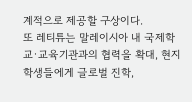계적으로 제공할 구상이다.
또 레티튜는 말레이시아 내 국제학교·교육기관과의 협력을 확대, 현지 학생들에게 글로벌 진학,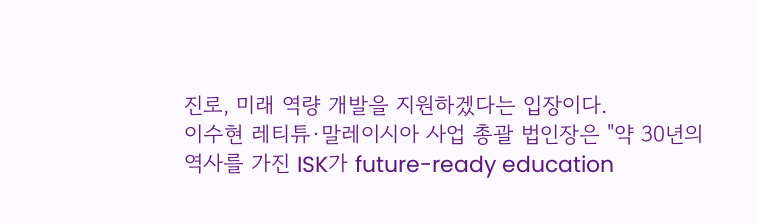진로, 미래 역량 개발을 지원하겠다는 입장이다.
이수현 레티튜·말레이시아 사업 총괄 법인장은 "약 30년의 역사를 가진 ISK가 future-ready education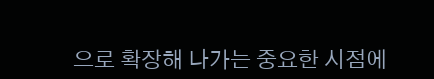으로 확장해 나가는 중요한 시점에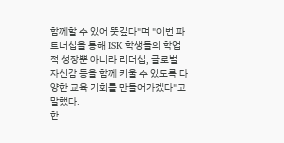함께할 수 있어 뜻깊다"며 "이번 파트너십을 통해 ISK 학생들의 학업적 성장뿐 아니라 리더십, 글로벌 자신감 등을 함께 키울 수 있도록 다양한 교육 기회를 만들어가겠다"고 말했다.
한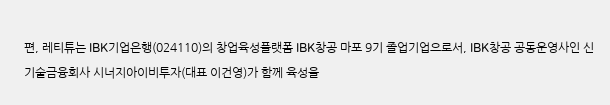편, 레티튜는 IBK기업은행(024110)의 창업육성플랫폼 IBK창공 마포 9기 졸업기업으로서, IBK창공 공동운영사인 신기술금융회사 시너지아이비투자(대표 이건영)가 함께 육성을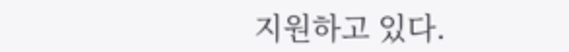지원하고 있다.